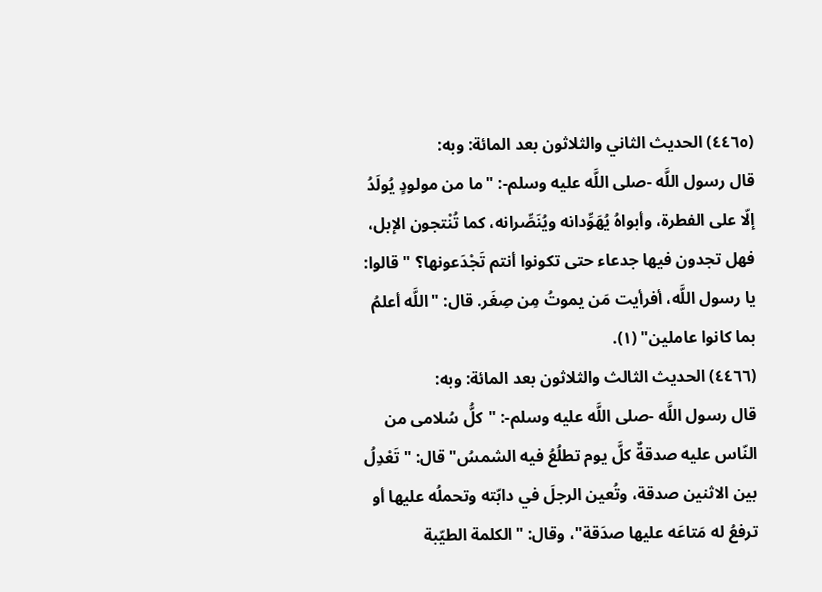(٤٤٦٥) الحديث الثاني والثلاثون بعد المائة: وبه:
قال رسول اللَّه -صلى اللَّه عليه وسلم-: "ما من مولودٍ يُولَدُ إلّا على الفطرة، وأبواهُ يُهَوِّدانه ويُنَصِّرانه، كما تُنْتجون الإبل، فهل تجدون فيها جدعاء حتى تكونوا أنتم تَجْدَعونها؟ " قالوا: يا رسول اللَّه، أفرأيت مَن يموتُ مِن صِغَر. قال: "اللَّه أعلمُ بما كانوا عاملين" (١).
(٤٤٦٦) الحديث الثالث والثلاثون بعد المائة: وبه:
قال رسول اللَّه -صلى اللَّه عليه وسلم-: "كلُّ سُلامى من النّاس عليه صدقةٌ كلَّ يوم تطلُعُ فيه الشمسُ" قال: "تَعْدِلُ بين الاثنين صدقة، وتُعين الرجلَ في دابّته وتحملُه عليها أو ترفعُ له مَتاعَه عليها صدَقة"، وقال: "الكلمة الطيّبة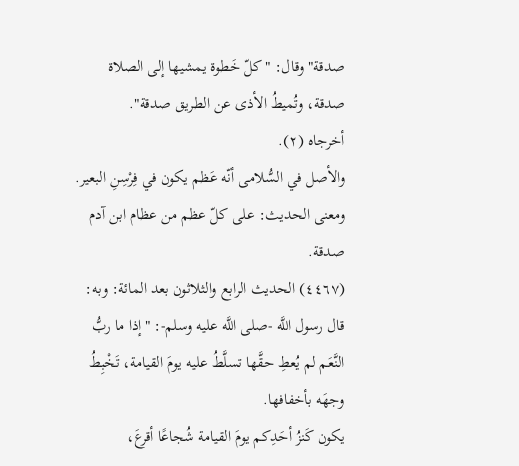صدقة" وقال: "كلّ خَطوة يمشيها إلى الصلاة صدقة، وتُميطُ الأذى عن الطريق صدقة".
أخرجاه (٢).
والأصل في السُّلامى أنّه عَظم يكون في فِرْسِنِ البعير. ومعنى الحديث: على كلّ عظم من عظام ابن آدم صدقة.
(٤٤٦٧) الحديث الرابع والثلاثون بعد المائة: وبه:
قال رسول اللَّه -صلى اللَّه عليه وسلم-: "إذا ما ربُّ النَّعَم لم يُعطِ حقَّها تسلَّطُ عليه يومَ القيامة، تَخْبِطُ وجهَه بأخفافها.
يكون كَنزُ أحَدِكم يومَ القيامة شُجاعًا أقرعَ،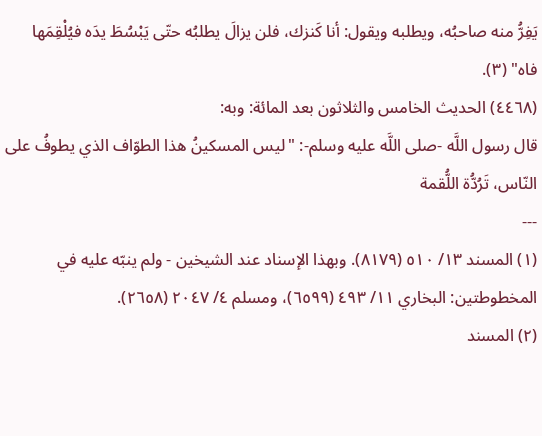يَفِرُّ منه صاحبُه، ويطلبه ويقول: أنا كَنزك، فلن يزالَ يطلبُه حتّى يَبْسُطَ يدَه فيُلْقِمَها فاه" (٣).
(٤٤٦٨) الحديث الخامس والثلاثون بعد المائة: وبه:
قال رسول اللَّه -صلى اللَّه عليه وسلم-: "ليس المسكينُ هذا الطوّاف الذي يطوفُ على النّاس، تَرُدُّة اللُّقمة
---
(١) المسند ١٣/ ٥١٠ (٨١٧٩). وبهذا الإسناد عند الشيخين - ولم ينبّه عليه في المخطوطتين: البخاري ١١/ ٤٩٣ (٦٥٩٩)، ومسلم ٤/ ٢٠٤٧ (٢٦٥٨).
(٢) المسند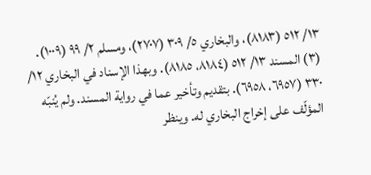١٣/ ٥١٢ (٨١٨٣)، والبخاري ٥/ ٣٠٩ (٢٧٠٧)، ومسلم ٢/ ٩٩ (١٠٠٩).
(٣) المسند ١٣/ ٥١٢ (٨١٨٤، ٨١٨٥). وبهذا الإسناد في البخاري ١٢/ ٣٣٠ (٦٩٥٧، ٦٩٥٨). بتقديم وتأخير عما في رواية المسند. ولم يُنبّه المؤلّف على إخراج البخاري له. وينظر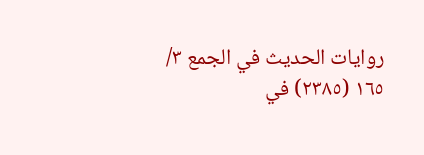روايات الحديث في الجمع ٣/ ١٦٥ (٢٣٨٥) في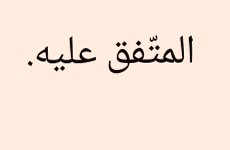المتّفق عليه.